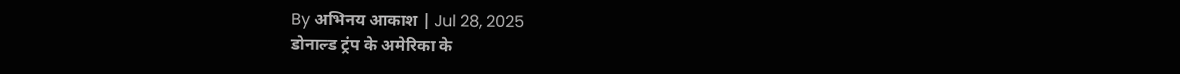By अभिनय आकाश | Jul 28, 2025
डोनाल्ड ट्रंप के अमेरिका के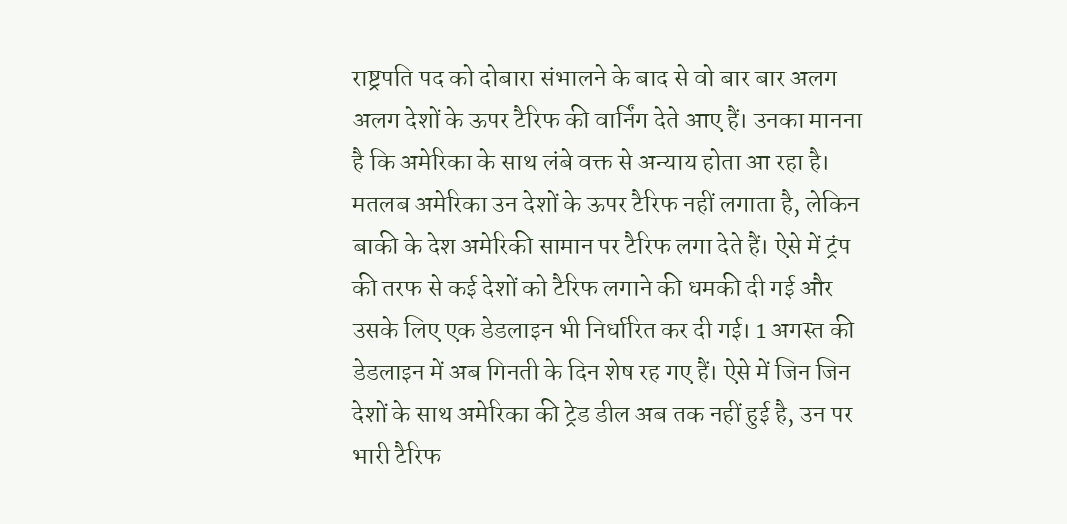राष्ट्रपति पद को दोबारा संभालने के बाद से वो बार बार अलग अलग देशों के ऊपर टैरिफ की वार्निंग देते आए हैं। उनका मानना है कि अमेरिका के साथ लंबे वक्त से अन्याय होता आ रहा है। मतलब अमेरिका उन देशों के ऊपर टैरिफ नहीं लगाता है, लेकिन बाकी के देश अमेरिकी सामान पर टैरिफ लगा देते हैं। ऐसे में ट्रंप की तरफ से कई देशों को टैरिफ लगाने की धमकी दी गई और उसके लिए एक डेडलाइन भी निर्धारित कर दी गई। 1 अगस्त की डेडलाइन में अब गिनती के दिन शेष रह गए हैं। ऐसे में जिन जिन देशों के साथ अमेरिका की ट्रेड डील अब तक नहीं हुई है, उन पर भारी टैरिफ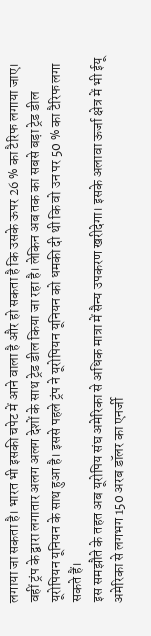लगाया जा सकता है। भारत भी इसकी चपेट में आने वाला है और हो सकता है कि उसके ऊपर 26 % का टैरिफ लगाया जाए। वहीं ट्रंप के द्वारा लगातार अलग अलग देशों के साथ ट्रेड डील किया जा रहा है। लेकिन अब तक का सबसे बड़ा ट्रेड डील यूरोपियन यूनियन के साथ हुआ है। इससे पहले ट्रंप ने यूरोपियन यूनियन को धमकी दी थी कि वो उन पर 50 % का टैरिफ लगा सकते हैं।
इस समझौते के तहत अब यूरोपिय संघ अमेरिका से अधिक मात्रा में सैन्य उपकरण खरीदेगा। इसके अलावा ऊर्जा क्षेत्र में भी ईयू अमेरिका से लगभग 150 अरब डॉलर का एनर्जी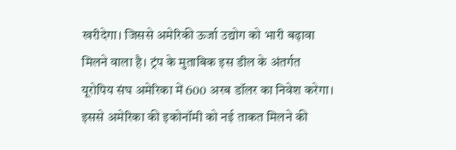खरीदेगा। जिससे अमेरिकी ऊर्जा उद्योग को भारी बढ़ावा मिलने वाला है। ट्रंप के मुताबिक इस डील के अंतर्गत यूरोपिय संघ अमेरिका में 600 अरब डॉलर का निवेश करेगा। इससे अमेरिका की इकोनॉमी को नई ताकत मिलने की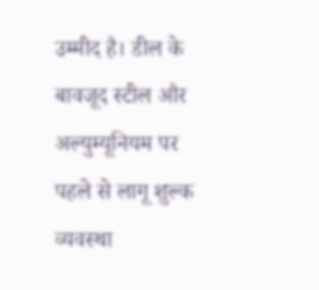उम्मीद है। डील के बावजूद स्टील और अल्युम्यूनियम पर पहले से लागू शुल्क व्यवस्था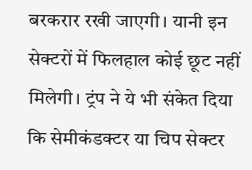बरकरार रखी जाएगी। यानी इन सेक्टरों में फिलहाल कोई छूट नहीं मिलेगी। ट्रंप ने ये भी संकेत दिया कि सेमीकंडक्टर या चिप सेक्टर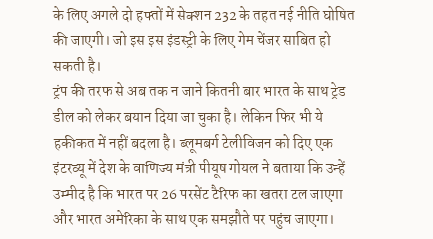के लिए अगले दो हफ्तों में सेक्शन 232 के तहत नई नीति घोषित की जाएगी। जो इस इस इंडस्ट्री के लिए गेम चेंजर साबित हो सकती है।
ट्रंप की तरफ से अब तक न जाने कितनी बार भारत के साथ ट्रेड डील को लेकर बयान दिया जा चुका है। लेकिन फिर भी ये हकीकत में नहीं बदला है। ब्लूमबर्ग टेलीविजन को दिए एक इंटरव्यू में देश के वाणिज्य मंत्री पीयूष गोयल ने बताया कि उन्हें उम्मीद है कि भारत पर 26 परसेंट टैरिफ का खतरा टल जाएगा और भारत अमेरिका के साथ एक समझौते पर पहुंच जाएगा।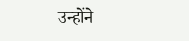उन्होंने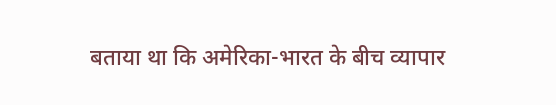बताया था कि अमेरिका-भारत के बीच व्यापार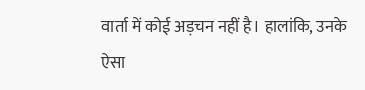वार्ता में कोई अड़चन नहीं है। हालांकि, उनके ऐसा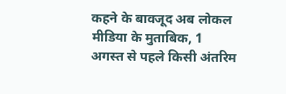कहने के बावजूद अब लोकल मीडिया के मुताबिक, 1 अगस्त से पहले किसी अंतरिम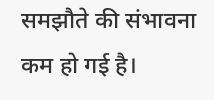समझौते की संभावना कम हो गई है।